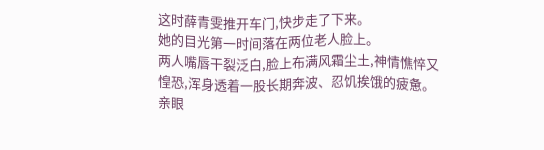这时薛青雯推开车门,快步走了下来。
她的目光第一时间落在两位老人脸上。
两人嘴唇干裂泛白,脸上布满风霜尘土,神情憔悴又惶恐,浑身透着一股长期奔波、忍饥挨饿的疲惫。
亲眼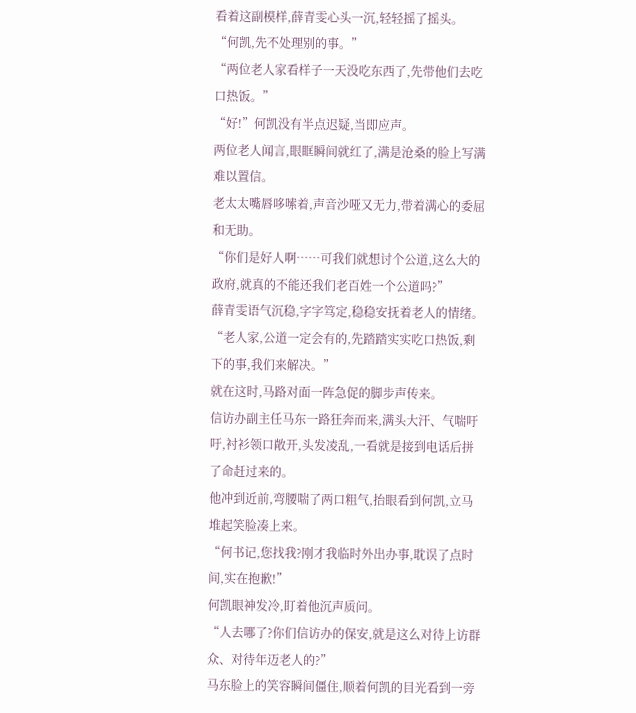看着这副模样,薛青雯心头一沉,轻轻摇了摇头。
“何凯,先不处理别的事。”
“两位老人家看样子一天没吃东西了,先带他们去吃口热饭。”
“好!”何凯没有半点迟疑,当即应声。
两位老人闻言,眼眶瞬间就红了,满是沧桑的脸上写满难以置信。
老太太嘴唇哆嗦着,声音沙哑又无力,带着满心的委屈和无助。
“你们是好人啊……可我们就想讨个公道,这么大的政府,就真的不能还我们老百姓一个公道吗?”
薛青雯语气沉稳,字字笃定,稳稳安抚着老人的情绪。
“老人家,公道一定会有的,先踏踏实实吃口热饭,剩下的事,我们来解决。”
就在这时,马路对面一阵急促的脚步声传来。
信访办副主任马东一路狂奔而来,满头大汗、气喘吁吁,衬衫领口敞开,头发凌乱,一看就是接到电话后拼了命赶过来的。
他冲到近前,弯腰喘了两口粗气,抬眼看到何凯,立马堆起笑脸凑上来。
“何书记,您找我?刚才我临时外出办事,耽误了点时间,实在抱歉!”
何凯眼神发冷,盯着他沉声质问。
“人去哪了?你们信访办的保安,就是这么对待上访群众、对待年迈老人的?”
马东脸上的笑容瞬间僵住,顺着何凯的目光看到一旁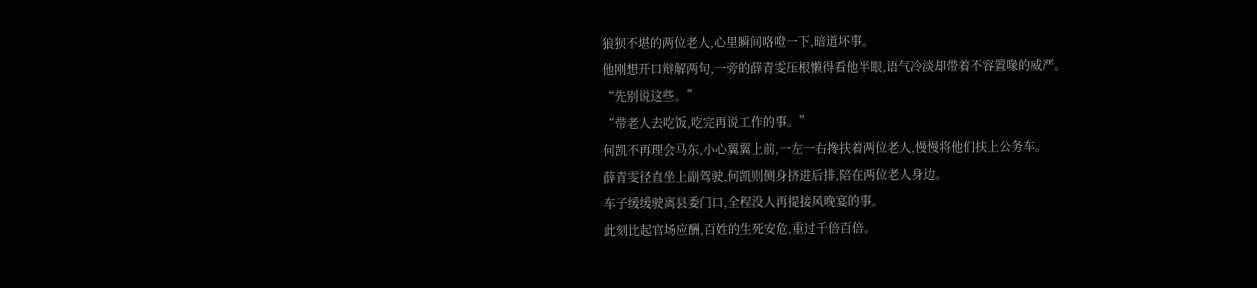狼狈不堪的两位老人,心里瞬间咯噔一下,暗道坏事。
他刚想开口辩解两句,一旁的薛青雯压根懒得看他半眼,语气冷淡却带着不容置喙的威严。
“先别说这些。”
“带老人去吃饭,吃完再说工作的事。”
何凯不再理会马东,小心翼翼上前,一左一右搀扶着两位老人,慢慢将他们扶上公务车。
薛青雯径直坐上副驾驶,何凯则侧身挤进后排,陪在两位老人身边。
车子缓缓驶离县委门口,全程没人再提接风晚宴的事。
此刻比起官场应酬,百姓的生死安危,重过千倍百倍。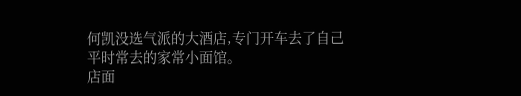何凯没选气派的大酒店,专门开车去了自己平时常去的家常小面馆。
店面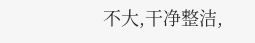不大,干净整洁,